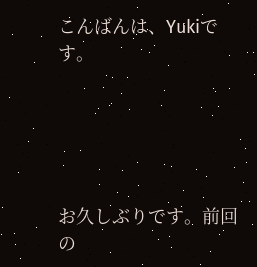こんばんは、Yukiです。





お久しぶりです。前回の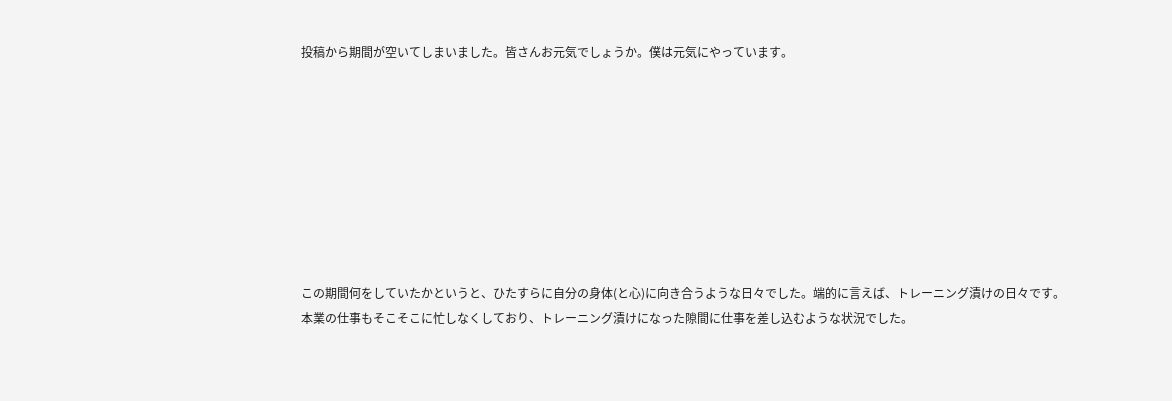投稿から期間が空いてしまいました。皆さんお元気でしょうか。僕は元気にやっています。









この期間何をしていたかというと、ひたすらに自分の身体(と心)に向き合うような日々でした。端的に言えば、トレーニング漬けの日々です。本業の仕事もそこそこに忙しなくしており、トレーニング漬けになった隙間に仕事を差し込むような状況でした。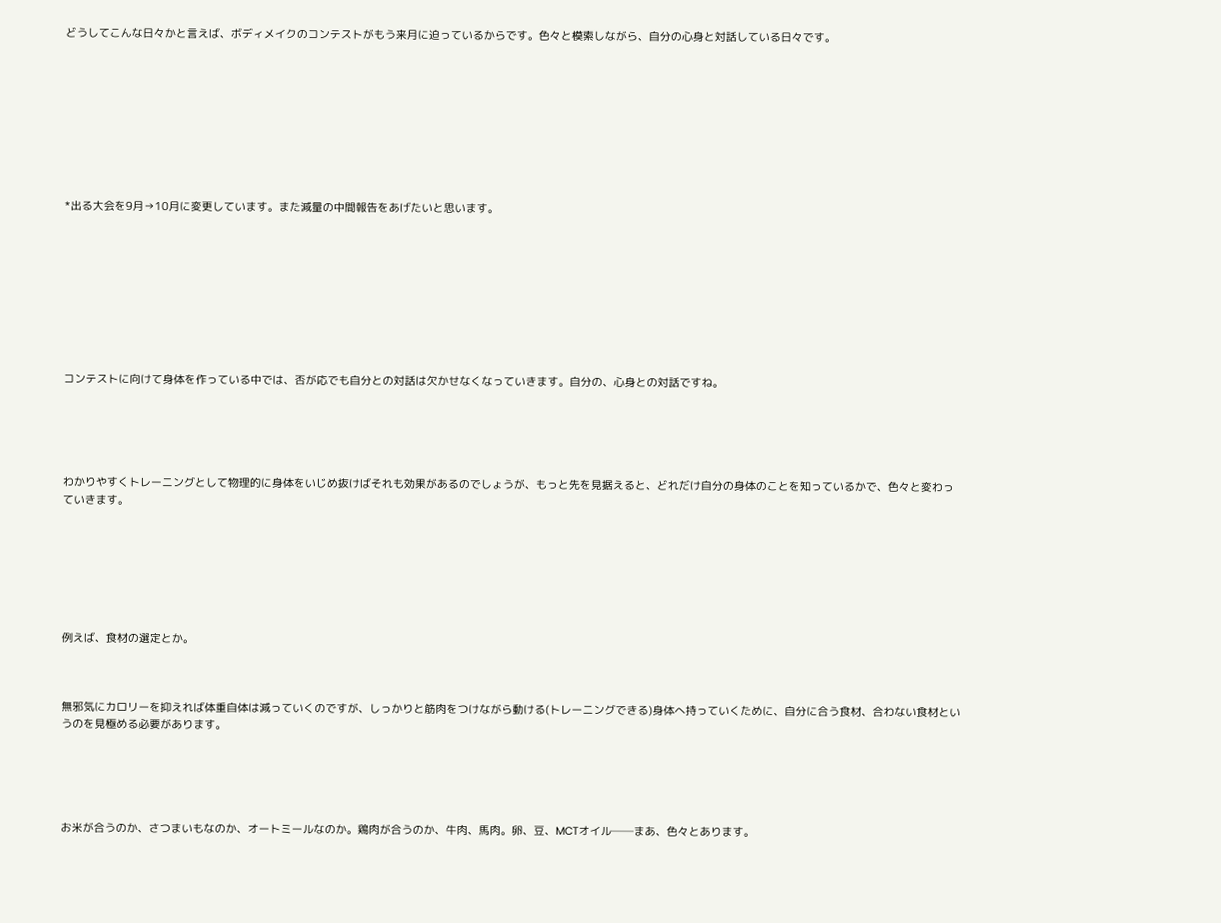どうしてこんな日々かと言えば、ボディメイクのコンテストがもう来月に迫っているからです。色々と模索しながら、自分の心身と対話している日々です。









*出る大会を9月→10月に変更しています。また減量の中間報告をあげたいと思います。









コンテストに向けて身体を作っている中では、否が応でも自分との対話は欠かせなくなっていきます。自分の、心身との対話ですね。





わかりやすくトレーニングとして物理的に身体をいじめ抜けばそれも効果があるのでしょうが、もっと先を見据えると、どれだけ自分の身体のことを知っているかで、色々と変わっていきます。







例えば、食材の選定とか。



無邪気にカロリーを抑えれば体重自体は減っていくのですが、しっかりと筋肉をつけながら動ける(トレーニングできる)身体へ持っていくために、自分に合う食材、合わない食材というのを見極める必要があります。





お米が合うのか、さつまいもなのか、オートミールなのか。鶏肉が合うのか、牛肉、馬肉。卵、豆、MCTオイル──まあ、色々とあります。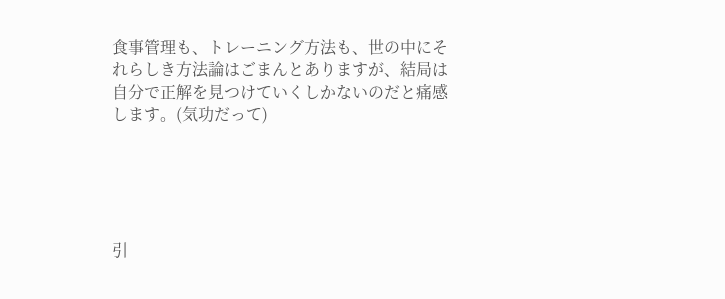食事管理も、トレーニング方法も、世の中にそれらしき方法論はごまんとありますが、結局は自分で正解を見つけていくしかないのだと痛感します。(気功だって)





引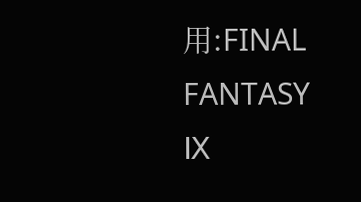用:FINAL FANTASY Ⅸ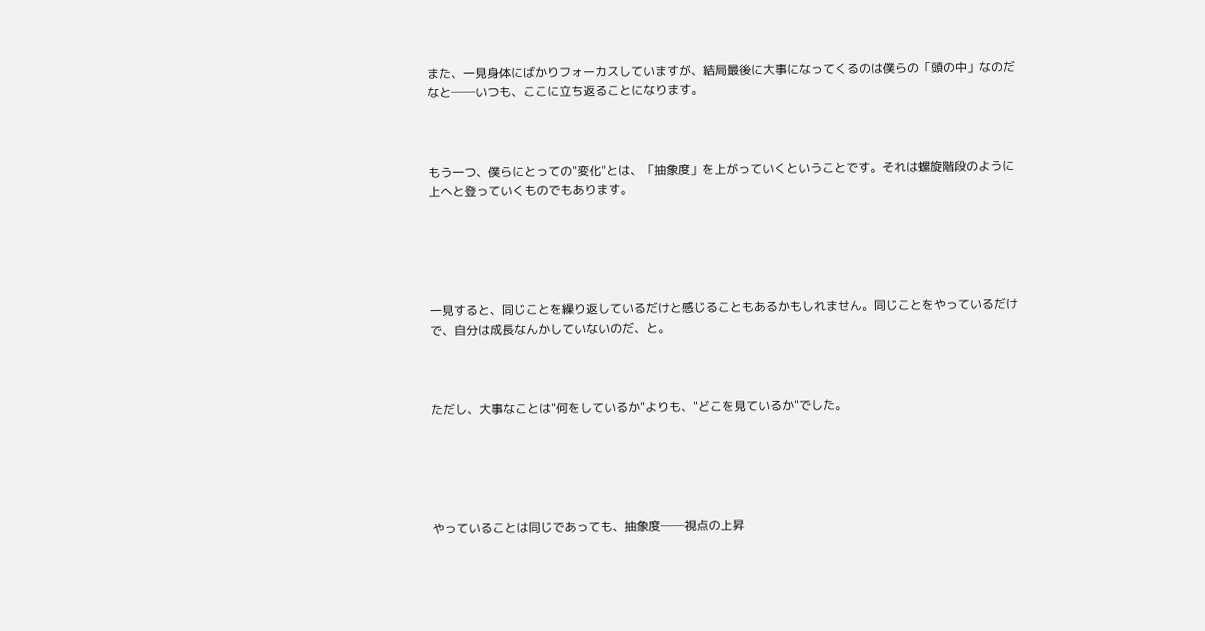また、一見身体にばかりフォーカスしていますが、結局最後に大事になってくるのは僕らの「頭の中」なのだなと──いつも、ここに立ち返ることになります。



もう一つ、僕らにとっての"変化"とは、「抽象度」を上がっていくということです。それは螺旋階段のように上へと登っていくものでもあります。





一見すると、同じことを繰り返しているだけと感じることもあるかもしれません。同じことをやっているだけで、自分は成長なんかしていないのだ、と。



ただし、大事なことは"何をしているか"よりも、"どこを見ているか"でした。





やっていることは同じであっても、抽象度──視点の上昇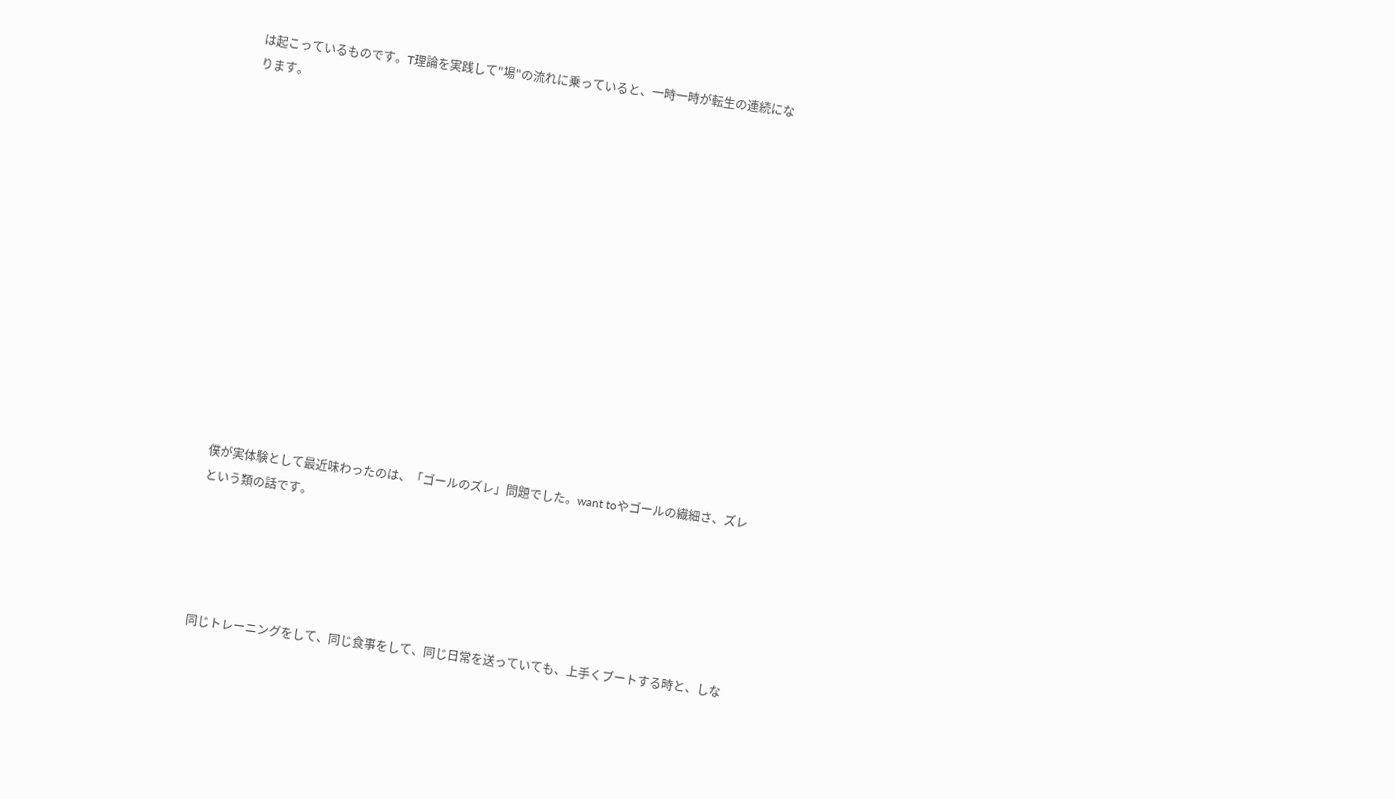は起こっているものです。T理論を実践して"場"の流れに乗っていると、一時一時が転生の連続になります。















僕が実体験として最近味わったのは、「ゴールのズレ」問題でした。want toやゴールの繊細さ、ズレという類の話です。





同じトレーニングをして、同じ食事をして、同じ日常を送っていても、上手くブートする時と、しな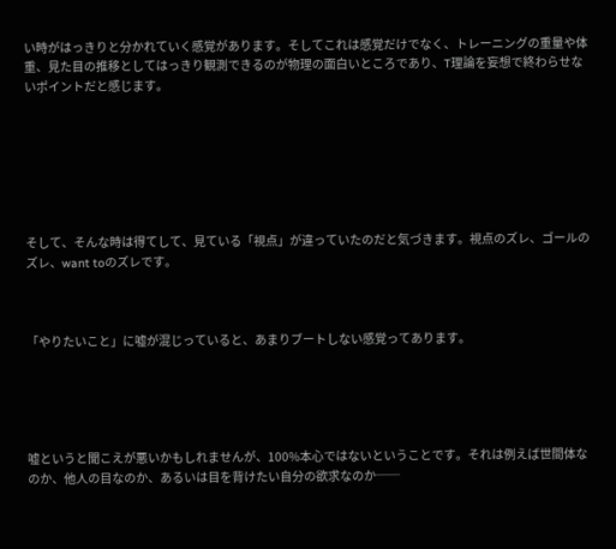い時がはっきりと分かれていく感覚があります。そしてこれは感覚だけでなく、トレーニングの重量や体重、見た目の推移としてはっきり観測できるのが物理の面白いところであり、T理論を妄想で終わらせないポイントだと感じます。







そして、そんな時は得てして、見ている「視点」が違っていたのだと気づきます。視点のズレ、ゴールのズレ、want toのズレです。



「やりたいこと」に嘘が混じっていると、あまりブートしない感覚ってあります。





嘘というと聞こえが悪いかもしれませんが、100%本心ではないということです。それは例えば世間体なのか、他人の目なのか、あるいは目を背けたい自分の欲求なのか──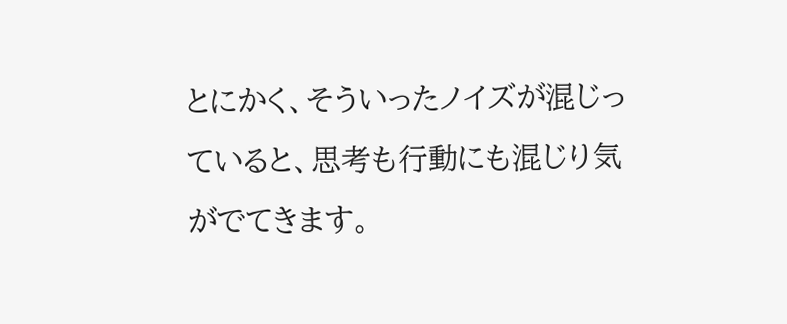とにかく、そういったノイズが混じっていると、思考も行動にも混じり気がでてきます。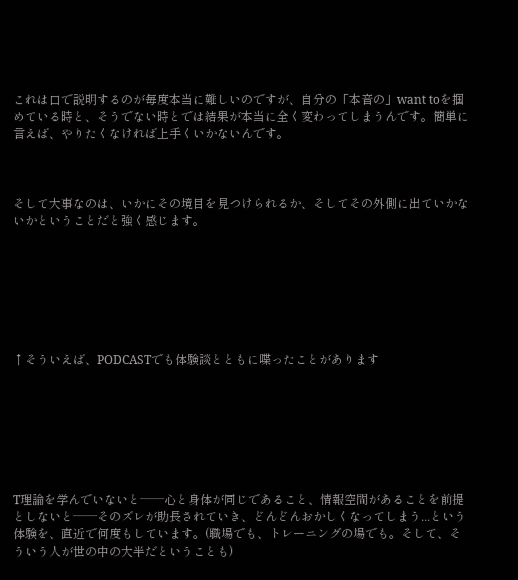これは口で説明するのが毎度本当に難しいのですが、自分の「本音の」want toを掴めている時と、そうでない時とでは結果が本当に全く変わってしまうんです。簡単に言えば、やりたくなければ上手くいかないんです。



そして大事なのは、いかにその境目を見つけられるか、そしてその外側に出ていかないかということだと強く感じます。







↑そういえば、PODCASTでも体験談とともに喋ったことがあります







T理論を学んでいないと──心と身体が同じであること、情報空間があることを前提としないと──そのズレが助長されていき、どんどんおかしくなってしまう...という体験を、直近で何度もしています。(職場でも、トレーニングの場でも。そして、そういう人が世の中の大半だということも)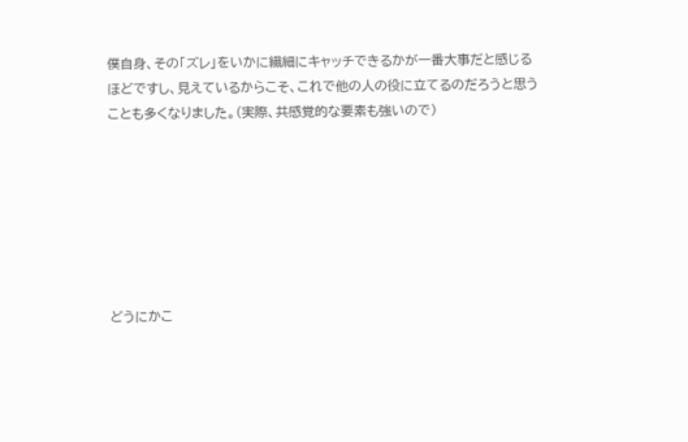僕自身、その「ズレ」をいかに繊細にキャッチできるかが一番大事だと感じるほどですし、見えているからこそ、これで他の人の役に立てるのだろうと思うことも多くなりました。(実際、共感覚的な要素も強いので)







どうにかこ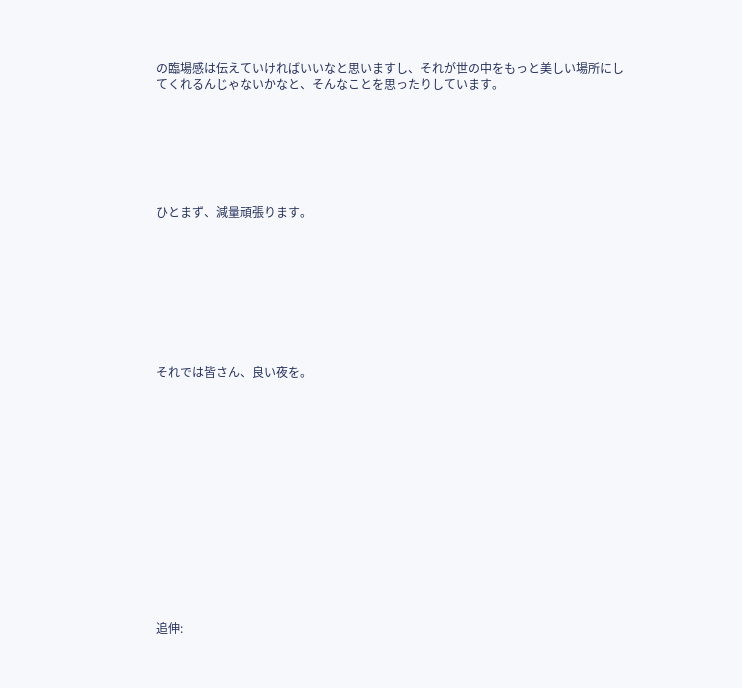の臨場感は伝えていければいいなと思いますし、それが世の中をもっと美しい場所にしてくれるんじゃないかなと、そんなことを思ったりしています。







ひとまず、減量頑張ります。









それでは皆さん、良い夜を。















追伸: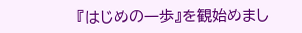『はじめの一歩』を観始めまし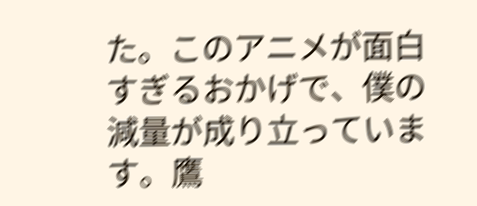た。このアニメが面白すぎるおかげで、僕の減量が成り立っています。鷹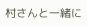村さんと一緒に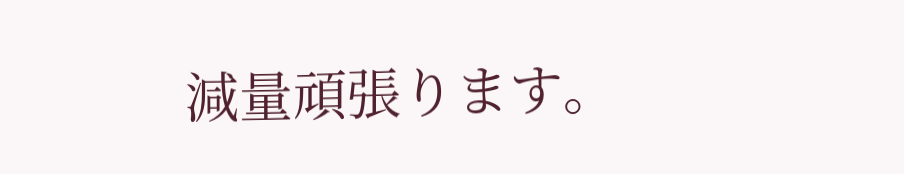減量頑張ります。